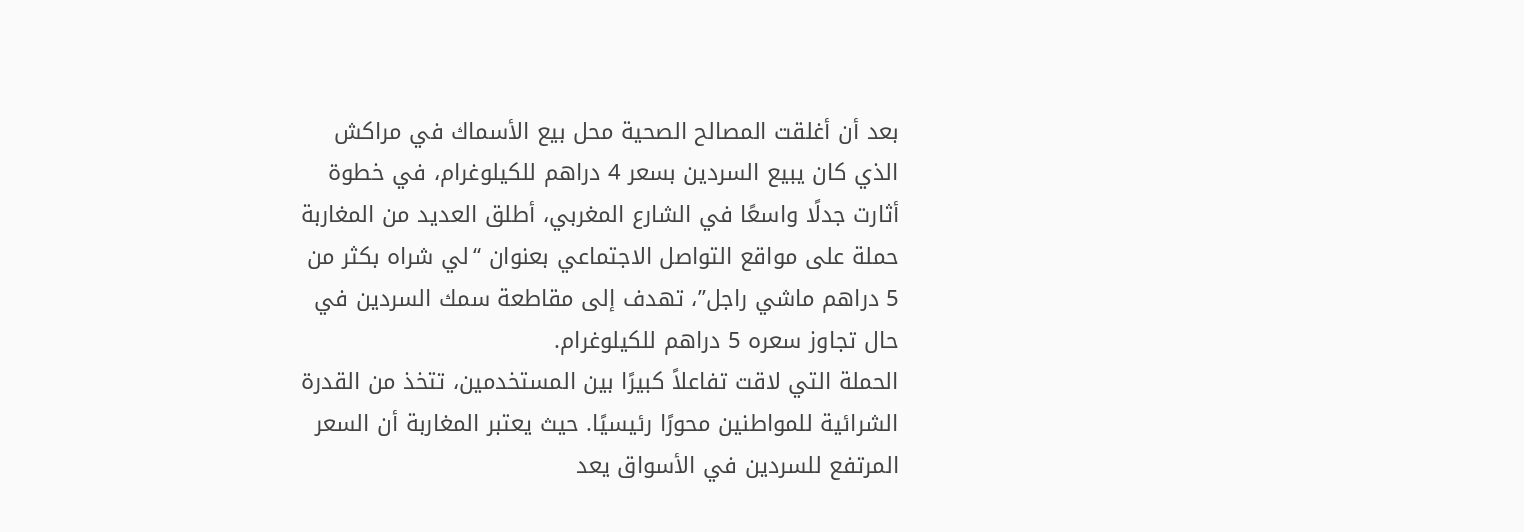بعد أن أغلقت المصالح الصحية محل بيع الأسماك في مراكش الذي كان يبيع السردين بسعر 4 دراهم للكيلوغرام، في خطوة أثارت جدلًا واسعًا في الشارع المغربي، أطلق العديد من المغاربة حملة على مواقع التواصل الاجتماعي بعنوان “لي شراه بكثر من 5 دراهم ماشي راجل”، تهدف إلى مقاطعة سمك السردين في حال تجاوز سعره 5 دراهم للكيلوغرام.
الحملة التي لاقت تفاعلاً كبيرًا بين المستخدمين، تتخذ من القدرة الشرائية للمواطنين محورًا رئيسيًا. حيث يعتبر المغاربة أن السعر المرتفع للسردين في الأسواق يعد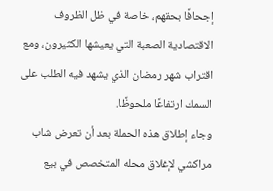إجحافًا بحقهم، خاصة في ظل الظروف الاقتصادية الصعبة التي يعيشها الكثيرون، ومع اقتراب شهر رمضان الذي يشهد فيه الطلب على السمك ارتفاعًا ملحوظًا.
وجاء إطلاق هذه الحملة بعد أن تعرض شاب مراكشي لإغلاق محله المتخصص في بيع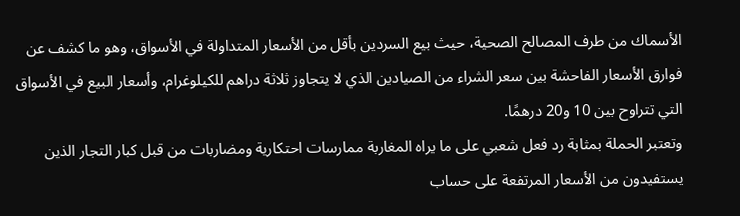الأسماك من طرف المصالح الصحية، حيث بيع السردين بأقل من الأسعار المتداولة في الأسواق، وهو ما كشف عن فوارق الأسعار الفاحشة بين سعر الشراء من الصيادين الذي لا يتجاوز ثلاثة دراهم للكيلوغرام، وأسعار البيع في الأسواق التي تتراوح بين 10 و20 درهمًا.
وتعتبر الحملة بمثابة رد فعل شعبي على ما يراه المغاربة ممارسات احتكارية ومضاربات من قبل كبار التجار الذين يستفيدون من الأسعار المرتفعة على حساب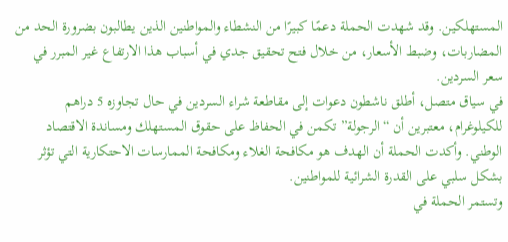المستهلكين. وقد شهدت الحملة دعمًا كبيرًا من النشطاء والمواطنين الذين يطالبون بضرورة الحد من المضاربات، وضبط الأسعار، من خلال فتح تحقيق جدي في أسباب هذا الارتفاع غير المبرر في سعر السردين.
في سياق متصل، أطلق ناشطون دعوات إلى مقاطعة شراء السردين في حال تجاوزه 5 دراهم للكيلوغرام، معتبرين أن “الرجولة” تكمن في الحفاظ على حقوق المستهلك ومساندة الاقتصاد الوطني. وأكدت الحملة أن الهدف هو مكافحة الغلاء ومكافحة الممارسات الاحتكارية التي تؤثر بشكل سلبي على القدرة الشرائية للمواطنين.
وتستمر الحملة في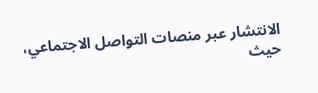الانتشار عبر منصات التواصل الاجتماعي، حيث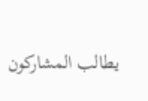يطالب المشاركون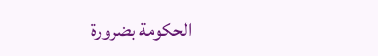الحكومة بضرورة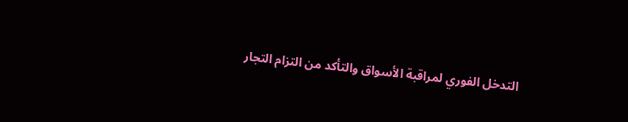التدخل الفوري لمراقبة الأسواق والتأكد من التزام التجار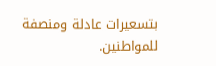بتسعيرات عادلة ومنصفة للمواطنين.